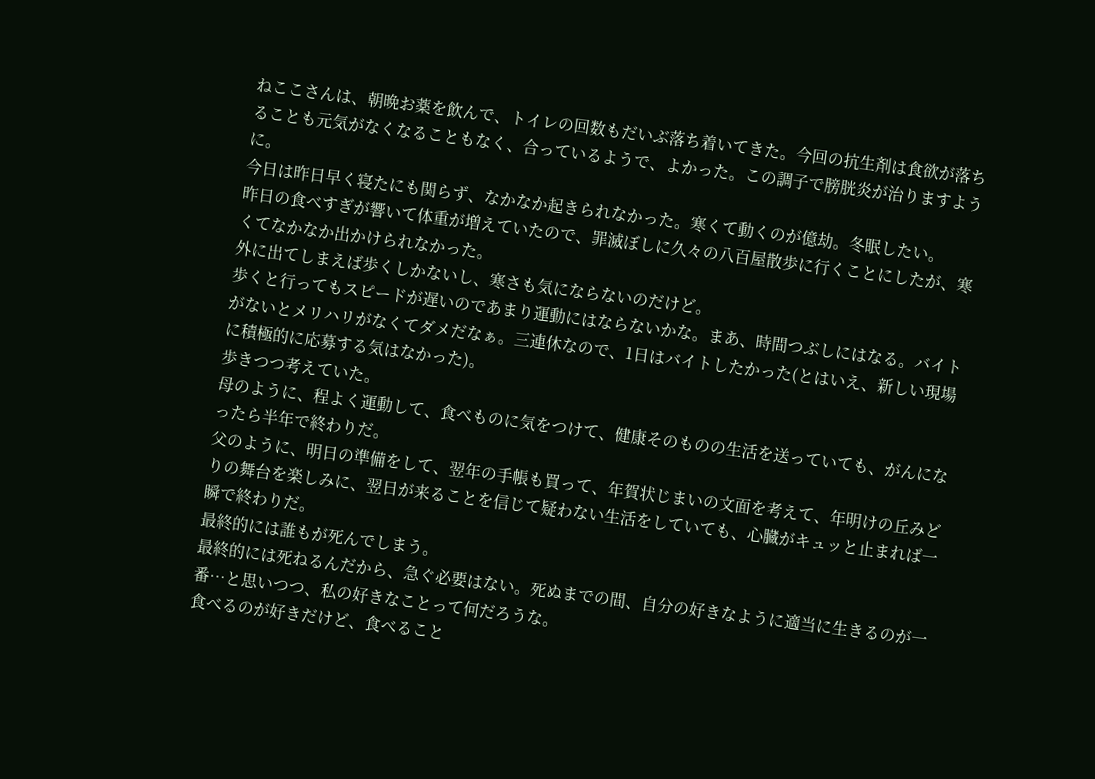ねここさんは、朝晩お薬を飲んで、トイレの回数もだいぶ落ち着いてきた。今回の抗生剤は食欲が落ちることも元気がなくなることもなく、合っているようで、よかった。この調子で膀胱炎が治りますように。
今日は昨日早く寝たにも関らず、なかなか起きられなかった。寒くて動くのが億劫。冬眠したい。
昨日の食べすぎが響いて体重が増えていたので、罪滅ぼしに久々の八百屋散歩に行くことにしたが、寒くてなかなか出かけられなかった。
外に出てしまえば歩くしかないし、寒さも気にならないのだけど。
歩くと行ってもスピードが遅いのであまり運動にはならないかな。まあ、時間つぶしにはなる。バイトがないとメリハリがなくてダメだなぁ。三連休なので、1日はバイトしたかった(とはいえ、新しい現場に積極的に応募する気はなかった)。
歩きつつ考えていた。
母のように、程よく運動して、食べものに気をつけて、健康そのものの生活を送っていても、がんになったら半年で終わりだ。
父のように、明日の準備をして、翌年の手帳も買って、年賀状じまいの文面を考えて、年明けの丘みどりの舞台を楽しみに、翌日が来ることを信じて疑わない生活をしていても、心臓がキュッと止まれば一瞬で終わりだ。
最終的には誰もが死んでしまう。
最終的には死ねるんだから、急ぐ必要はない。死ぬまでの間、自分の好きなように適当に生きるのが一番…と思いつつ、私の好きなことって何だろうな。
食べるのが好きだけど、食べること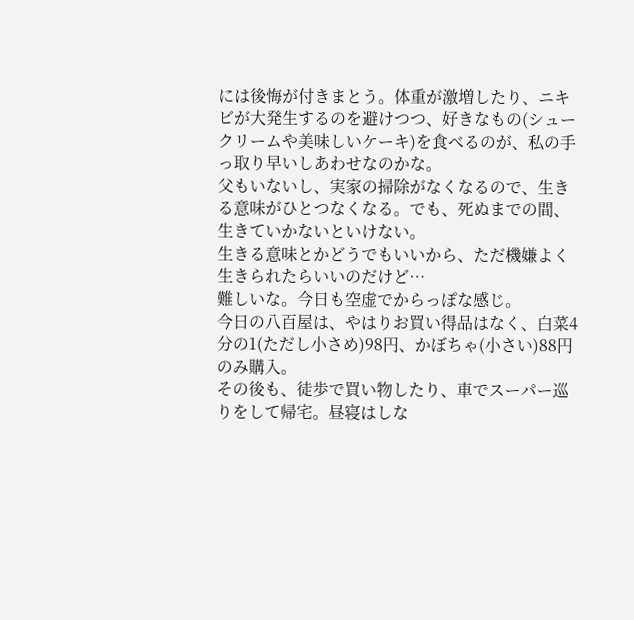には後悔が付きまとう。体重が激増したり、ニキビが大発生するのを避けつつ、好きなもの(シュークリームや美味しいケーキ)を食べるのが、私の手っ取り早いしあわせなのかな。
父もいないし、実家の掃除がなくなるので、生きる意味がひとつなくなる。でも、死ぬまでの間、生きていかないといけない。
生きる意味とかどうでもいいから、ただ機嫌よく生きられたらいいのだけど…
難しいな。今日も空虚でからっぽな感じ。
今日の八百屋は、やはりお買い得品はなく、白菜4分の1(ただし小さめ)98円、かぼちゃ(小さい)88円のみ購入。
その後も、徒歩で買い物したり、車でスーパー巡りをして帰宅。昼寝はしな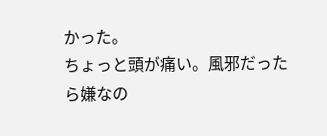かった。
ちょっと頭が痛い。風邪だったら嫌なの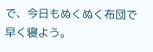で、今日もぬくぬく布団で早く寝よう。